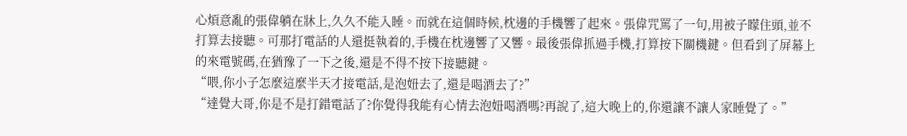心煩意亂的張偉躺在牀上,久久不能入睡。而就在這個時候,枕邊的手機響了起來。張偉咒罵了一句,用被子矇住頭,並不打算去接聽。可那打電話的人還挺執着的,手機在枕邊響了又響。最後張偉抓過手機,打算按下關機鍵。但看到了屏幕上的來電號碼,在猶豫了一下之後,還是不得不按下接聽鍵。
“喂,你小子怎麼這麼半天才接電話,是泡妞去了,還是喝酒去了?”
“達覺大哥,你是不是打錯電話了?你覺得我能有心情去泡妞喝酒嗎?再說了,這大晚上的,你還讓不讓人家睡覺了。”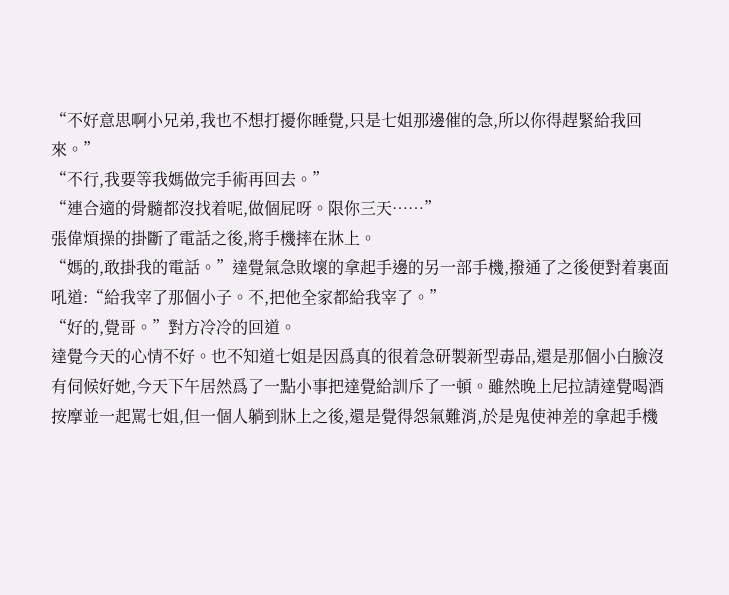“不好意思啊小兄弟,我也不想打擾你睡覺,只是七姐那邊催的急,所以你得趕緊給我回來。”
“不行,我要等我媽做完手術再回去。”
“連合適的骨髓都沒找着呢,做個屁呀。限你三天……”
張偉煩操的掛斷了電話之後,將手機摔在牀上。
“媽的,敢掛我的電話。”達覺氣急敗壞的拿起手邊的另一部手機,撥通了之後便對着裏面吼道:“給我宰了那個小子。不,把他全家都給我宰了。”
“好的,覺哥。”對方冷冷的回道。
達覺今天的心情不好。也不知道七姐是因爲真的很着急研製新型毒品,還是那個小白臉沒有伺候好她,今天下午居然爲了一點小事把達覺給訓斥了一頓。雖然晚上尼拉請達覺喝酒按摩並一起罵七姐,但一個人躺到牀上之後,還是覺得怨氣難消,於是鬼使神差的拿起手機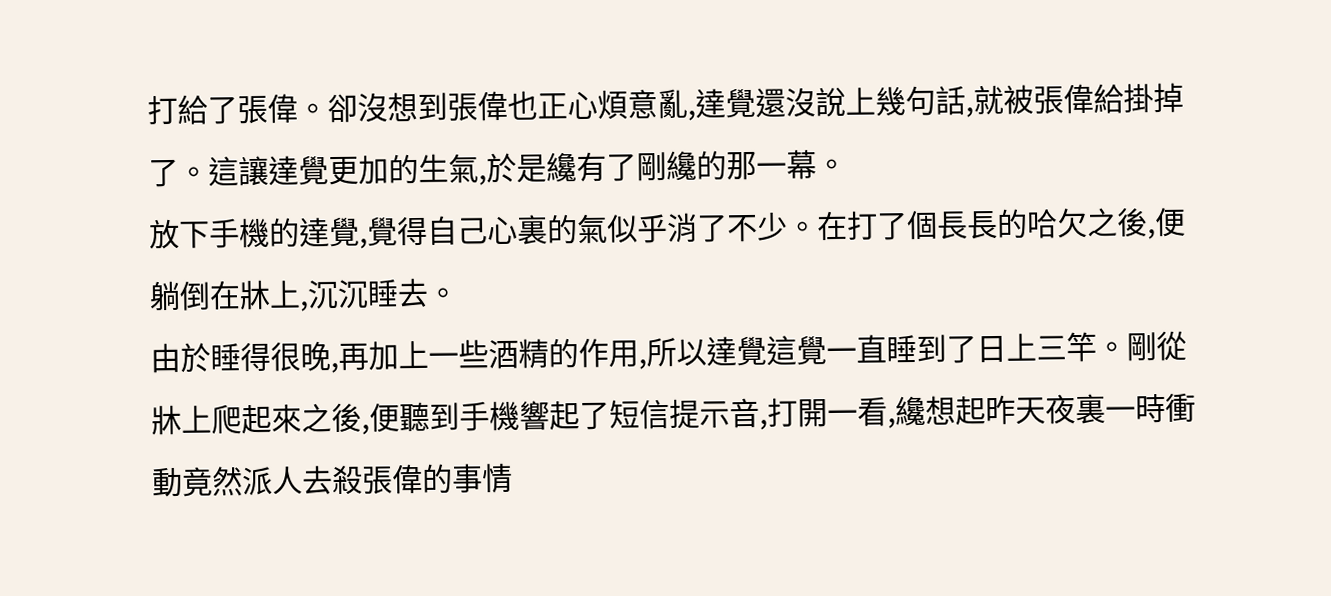打給了張偉。卻沒想到張偉也正心煩意亂,達覺還沒說上幾句話,就被張偉給掛掉了。這讓達覺更加的生氣,於是纔有了剛纔的那一幕。
放下手機的達覺,覺得自己心裏的氣似乎消了不少。在打了個長長的哈欠之後,便躺倒在牀上,沉沉睡去。
由於睡得很晚,再加上一些酒精的作用,所以達覺這覺一直睡到了日上三竿。剛從牀上爬起來之後,便聽到手機響起了短信提示音,打開一看,纔想起昨天夜裏一時衝動竟然派人去殺張偉的事情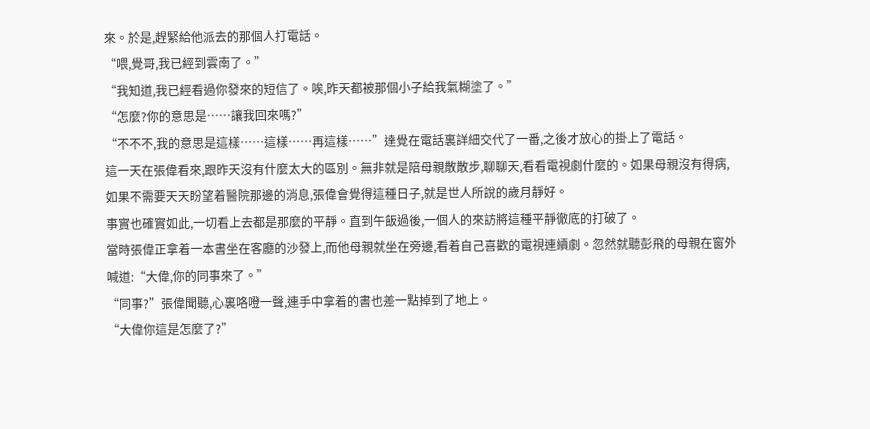來。於是,趕緊給他派去的那個人打電話。
“喂,覺哥,我已經到雲南了。”
“我知道,我已經看過你發來的短信了。唉,昨天都被那個小子給我氣糊塗了。”
“怎麼?你的意思是……讓我回來嗎?”
“不不不,我的意思是這樣……這樣……再這樣……”達覺在電話裏詳細交代了一番,之後才放心的掛上了電話。
這一天在張偉看來,跟昨天沒有什麼太大的區別。無非就是陪母親散散步,聊聊天,看看電視劇什麼的。如果母親沒有得病,如果不需要天天盼望着醫院那邊的消息,張偉會覺得這種日子,就是世人所說的歲月靜好。
事實也確實如此,一切看上去都是那麼的平靜。直到午飯過後,一個人的來訪將這種平靜徹底的打破了。
當時張偉正拿着一本書坐在客廳的沙發上,而他母親就坐在旁邊,看着自己喜歡的電視連續劇。忽然就聽彭飛的母親在窗外喊道:“大偉,你的同事來了。”
“同事?”張偉聞聽,心裏咯噔一聲,連手中拿着的書也差一點掉到了地上。
“大偉你這是怎麼了?”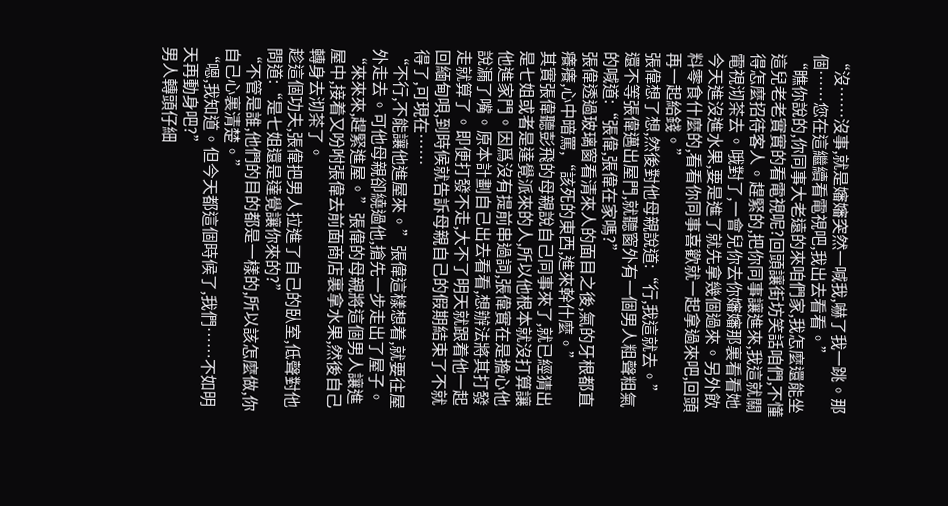“沒……沒事,就是嬸嬸突然一喊我,嚇了我一跳。那個……您在這繼續看電視吧,我出去看看。”
“瞧你說的,你同事大老遠的來咱們家,我怎麼還能坐這兒老老實實的看電視呢?回頭讓街坊笑話咱們,不懂得怎麼招待客人。趕緊的,把你同事讓進來,我這就關電視沏茶去。哦對了,一會兒你去你嬸嬸那裏看看她今天進沒進水果,要是進了就先拿幾個過來。另外飲料零食什麼的,看看你同事喜歡就一起拿過來吧,回頭再一起給錢。”
張偉想了想,然後對他母親說道:“行,我這就去。”
還不等張偉邁出屋門,就聽窗外有一個男人粗聲粗氣的喊道:“張偉,張偉在家嗎?”
張偉透過玻璃窗看清來人的面目之後,氣的牙根都直癢癢,心中暗罵,“該死的東西,進來幹什麼。”
其實張偉聽彭飛的母親說自己同事來了,就已經猜出是七姐或者是達覺派來的人,所以他根本就沒打算讓他進家門。因爲沒有提前串過詞,張偉實在是擔心他說漏了嘴。原本計劃自己出去看看,想辦法將其打發走就算了。即便打發不走,大不了明天就跟着他一起回緬甸唄,到時候就告訴母親自己的假期結束了不就得了,可現在……
“不行,不能讓他進屋來。”張偉這樣想着,就要往屋外走去。可他母親卻繞過他,搶先一步走出了屋子。
“來來來,趕緊進屋。”張偉的母親將這個男人讓進屋中,接着又吩咐張偉去前面商店裏拿水果,然後自己轉身去沏茶了。
趁這個功夫,張偉把男人拉進了自己的臥室,低聲對他問道:“是七姐還是達覺讓你來的?”
“不管是誰,他們的目的都是一樣的,所以該怎麼做,你自己心裏清楚。”
“嗯,我知道。但今天都這個時候了,我們……不如明天再動身吧?”
男人轉頭仔細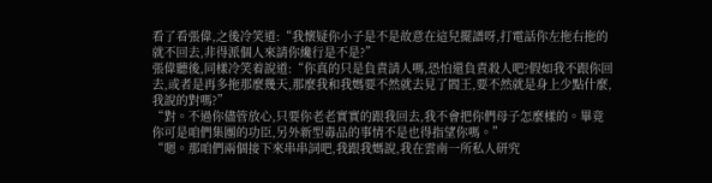看了看張偉,之後冷笑道:“我懷疑你小子是不是故意在這兒擺譜呀,打電話你左拖右拖的就不回去,非得派個人來請你纔行是不是?”
張偉聽後,同樣冷笑着說道:“你真的只是負責請人嗎,恐怕還負責殺人吧?假如我不跟你回去,或者是再多拖那麼幾天,那麼我和我媽要不然就去見了閻王,要不然就是身上少點什麼,我說的對嗎?”
“對。不過你儘管放心,只要你老老實實的跟我回去,我不會把你們母子怎麼樣的。畢竟你可是咱們集團的功臣,另外新型毒品的事情不是也得指望你嗎。”
“嗯。那咱們兩個接下來串串詞吧,我跟我媽說,我在雲南一所私人研究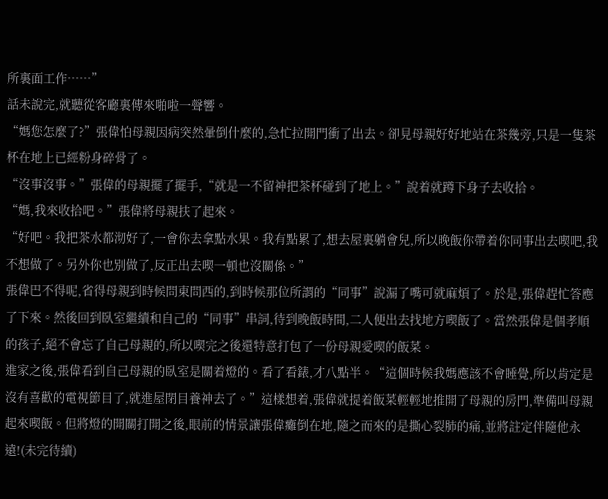所裏面工作……”
話未說完,就聽從客廳裏傳來啪啦一聲響。
“媽您怎麼了?”張偉怕母親因病突然暈倒什麼的,急忙拉開門衝了出去。卻見母親好好地站在茶幾旁,只是一隻茶杯在地上已經粉身碎骨了。
“沒事沒事。”張偉的母親擺了擺手,“就是一不留神把茶杯碰到了地上。”說着就蹲下身子去收拾。
“媽,我來收拾吧。”張偉將母親扶了起來。
“好吧。我把茶水都沏好了,一會你去拿點水果。我有點累了,想去屋裏躺會兒,所以晚飯你帶着你同事出去喫吧,我不想做了。另外你也別做了,反正出去喫一頓也沒關係。”
張偉巴不得呢,省得母親到時候問東問西的,到時候那位所謂的“同事”說漏了嘴可就麻煩了。於是,張偉趕忙答應了下來。然後回到臥室繼續和自己的“同事”串詞,待到晚飯時間,二人便出去找地方喫飯了。當然張偉是個孝順的孩子,絕不會忘了自己母親的,所以喫完之後還特意打包了一份母親愛喫的飯菜。
進家之後,張偉看到自己母親的臥室是關着燈的。看了看錶,才八點半。“這個時候我媽應該不會睡覺,所以肯定是沒有喜歡的電視節目了,就進屋閉目養神去了。”這樣想着,張偉就提着飯菜輕輕地推開了母親的房門,準備叫母親起來喫飯。但將燈的開關打開之後,眼前的情景讓張偉癱倒在地,隨之而來的是撕心裂肺的痛,並將註定伴隨他永遠!(未完待續)